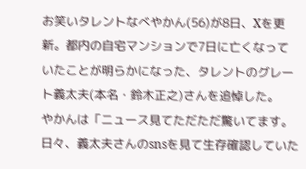お笑いタレントなべやかん(56)が8日、Xを更新。都内の自宅マンションで7日に亡くなっていたことが明らかになった、タレントのグレート義太夫(本名・鈴木正之)さんを追悼した。
やかんは「ニュース見てただただ驚いてます。日々、義太夫さんのsnsを見て生存確認していた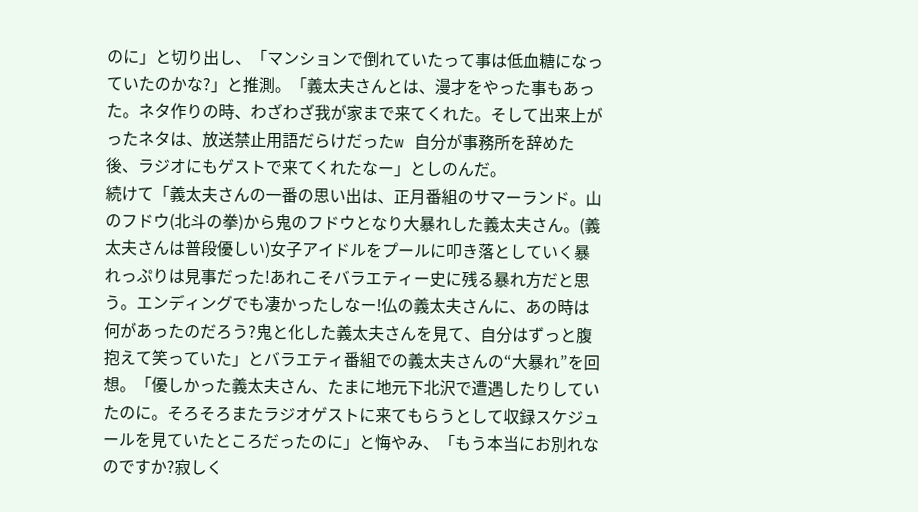のに」と切り出し、「マンションで倒れていたって事は低血糖になっていたのかな?」と推測。「義太夫さんとは、漫才をやった事もあった。ネタ作りの時、わざわざ我が家まで来てくれた。そして出来上がったネタは、放送禁止用語だらけだったw 自分が事務所を辞めた後、ラジオにもゲストで来てくれたなー」としのんだ。
続けて「義太夫さんの一番の思い出は、正月番組のサマーランド。山のフドウ(北斗の拳)から鬼のフドウとなり大暴れした義太夫さん。(義太夫さんは普段優しい)女子アイドルをプールに叩き落としていく暴れっぷりは見事だった!あれこそバラエティー史に残る暴れ方だと思う。エンディングでも凄かったしなー!仏の義太夫さんに、あの時は何があったのだろう?鬼と化した義太夫さんを見て、自分はずっと腹抱えて笑っていた」とバラエティ番組での義太夫さんの“大暴れ”を回想。「優しかった義太夫さん、たまに地元下北沢で遭遇したりしていたのに。そろそろまたラジオゲストに来てもらうとして収録スケジュールを見ていたところだったのに」と悔やみ、「もう本当にお別れなのですか?寂しく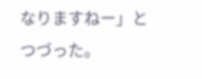なりますねー」とつづった。